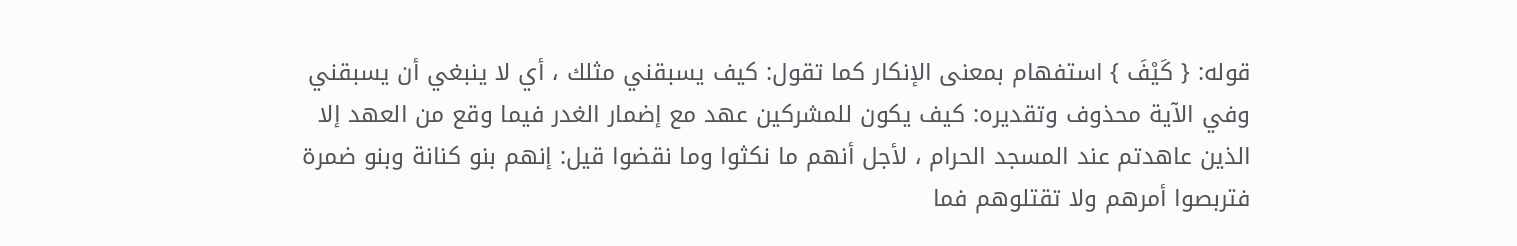قوله: { كَيْفَ } استفهام بمعنى الإنكار كما تقول: كيف يسبقني مثلك ، أي لا ينبغي أن يسبقني وفي الآية محذوف وتقديره: كيف يكون للمشركين عهد مع إضمار الغدر فيما وقع من العهد إلا الذين عاهدتم عند المسجد الحرام ، لأجل أنهم ما نكثوا وما نقضوا قيل: إنهم بنو كنانة وبنو ضمرة فتربصوا أمرهم ولا تقتلوهم فما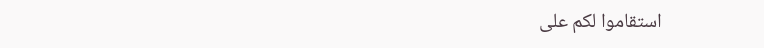استقاموا لكم على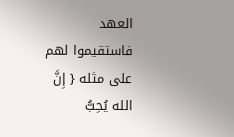العهد فاستقيموا لهم على مثله { إِنَّ الله يُحِبُّ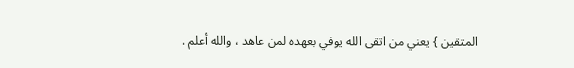المتقين } يعني من اتقى الله يوفي بعهده لمن عاهد ، والله أعلم .